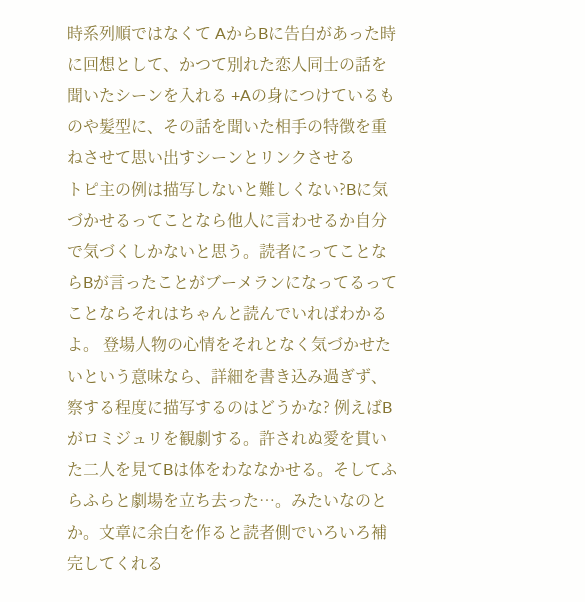時系列順ではなくて AからBに告白があった時に回想として、かつて別れた恋人同士の話を聞いたシーンを入れる +Aの身につけているものや髪型に、その話を聞いた相手の特徴を重ねさせて思い出すシーンとリンクさせる
トピ主の例は描写しないと難しくない?Bに気づかせるってことなら他人に言わせるか自分で気づくしかないと思う。読者にってことならBが言ったことがブーメランになってるってことならそれはちゃんと読んでいればわかるよ。 登場人物の心情をそれとなく気づかせたいという意味なら、詳細を書き込み過ぎず、察する程度に描写するのはどうかな? 例えばBがロミジュリを観劇する。許されぬ愛を貫いた二人を見てBは体をわななかせる。そしてふらふらと劇場を立ち去った…。みたいなのとか。文章に余白を作ると読者側でいろいろ補完してくれる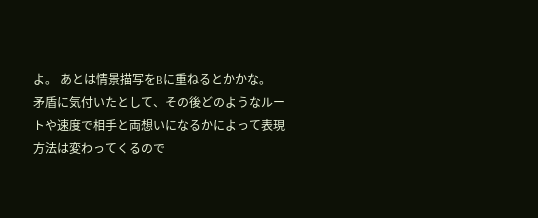よ。 あとは情景描写をBに重ねるとかかな。
矛盾に気付いたとして、その後どのようなルートや速度で相手と両想いになるかによって表現方法は変わってくるので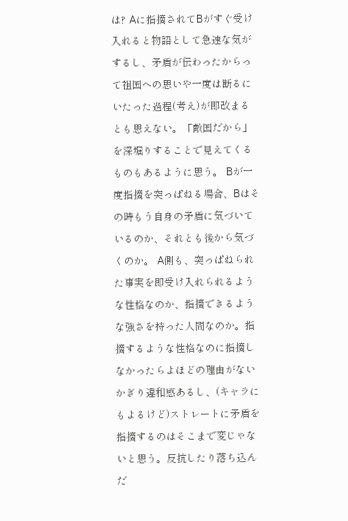は? Aに指摘されてBがすぐ受け入れると物語として急速な気がするし、矛盾が伝わったからって祖国への思いや一度は断るにいたった過程(考え)が即改まるとも思えない。「敵国だから」を深堀りすることで見えてくるものもあるように思う。 Bが一度指摘を突っぱねる場合、Bはその時もう自身の矛盾に気づいているのか、それとも後から気づくのか。 A側も、突っぱねられた事実を即受け入れられるような性格なのか、指摘できるような強さを持った人間なのか。指摘するような性格なのに指摘しなかったらよほどの理由がないかぎり違和感あるし、(キャラにもよるけど)ストレートに矛盾を指摘するのはそこまで変じゃないと思う。反抗したり落ち込んだ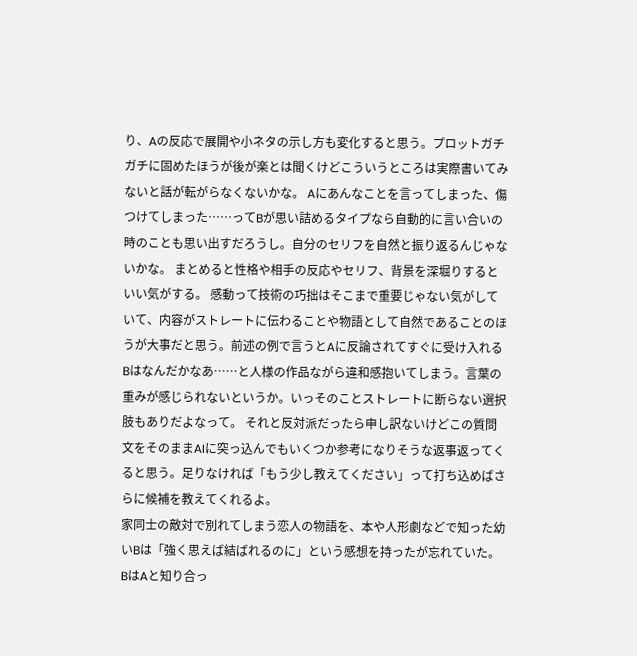り、Aの反応で展開や小ネタの示し方も変化すると思う。プロットガチガチに固めたほうが後が楽とは聞くけどこういうところは実際書いてみないと話が転がらなくないかな。 Aにあんなことを言ってしまった、傷つけてしまった……ってBが思い詰めるタイプなら自動的に言い合いの時のことも思い出すだろうし。自分のセリフを自然と振り返るんじゃないかな。 まとめると性格や相手の反応やセリフ、背景を深堀りするといい気がする。 感動って技術の巧拙はそこまで重要じゃない気がしていて、内容がストレートに伝わることや物語として自然であることのほうが大事だと思う。前述の例で言うとAに反論されてすぐに受け入れるBはなんだかなあ……と人様の作品ながら違和感抱いてしまう。言葉の重みが感じられないというか。いっそのことストレートに断らない選択肢もありだよなって。 それと反対派だったら申し訳ないけどこの質問文をそのままAIに突っ込んでもいくつか参考になりそうな返事返ってくると思う。足りなければ「もう少し教えてください」って打ち込めばさらに候補を教えてくれるよ。
家同士の敵対で別れてしまう恋人の物語を、本や人形劇などで知った幼いBは「強く思えば結ばれるのに」という感想を持ったが忘れていた。 BはAと知り合っ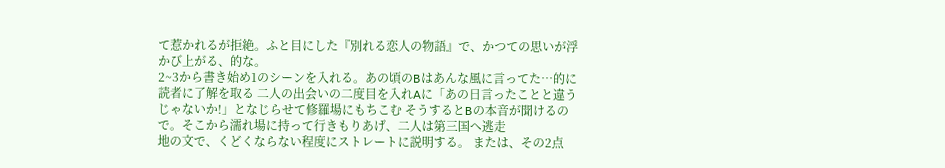て惹かれるが拒絶。ふと目にした『別れる恋人の物語』で、かつての思いが浮かび上がる、的な。
2~3から書き始め1のシーンを入れる。あの頃のBはあんな風に言ってた…的に読者に了解を取る 二人の出会いの二度目を入れAに「あの日言ったことと違うじゃないか!」となじらせて修羅場にもちこむ そうするとBの本音が聞けるので。そこから濡れ場に持って行きもりあげ、二人は第三国へ逃走
地の文で、くどくならない程度にストレートに説明する。 または、その2点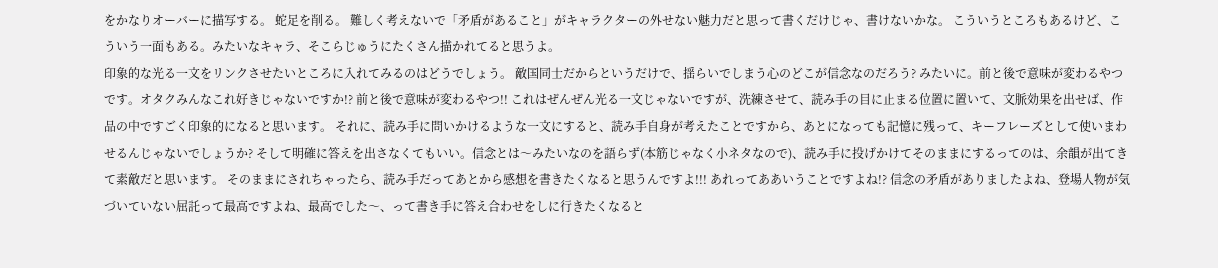をかなりオーバーに描写する。 蛇足を削る。 難しく考えないで「矛盾があること」がキャラクターの外せない魅力だと思って書くだけじゃ、書けないかな。 こういうところもあるけど、こういう一面もある。みたいなキャラ、そこらじゅうにたくさん描かれてると思うよ。
印象的な光る一文をリンクさせたいところに入れてみるのはどうでしょう。 敵国同士だからというだけで、揺らいでしまう心のどこが信念なのだろう? みたいに。前と後で意味が変わるやつです。オタクみんなこれ好きじゃないですか!? 前と後で意味が変わるやつ!! これはぜんぜん光る一文じゃないですが、洗練させて、読み手の目に止まる位置に置いて、文脈効果を出せば、作品の中ですごく印象的になると思います。 それに、読み手に問いかけるような一文にすると、読み手自身が考えたことですから、あとになっても記憶に残って、キーフレーズとして使いまわせるんじゃないでしょうか? そして明確に答えを出さなくてもいい。信念とは〜みたいなのを語らず(本筋じゃなく小ネタなので)、読み手に投げかけてそのままにするってのは、余韻が出てきて素敵だと思います。 そのままにされちゃったら、読み手だってあとから感想を書きたくなると思うんですよ!!! あれってああいうことですよね!? 信念の矛盾がありましたよね、登場人物が気づいていない屈託って最高ですよね、最高でした〜、って書き手に答え合わせをしに行きたくなると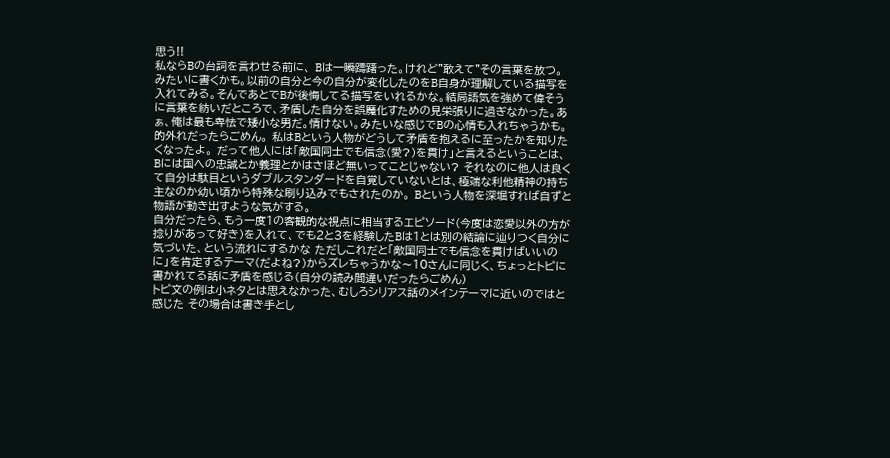思う!!
私ならBの台詞を言わせる前に、 Bは一瞬躊躇った。けれど"敢えて"その言葉を放つ。 みたいに書くかも。以前の自分と今の自分が変化したのをB自身が理解している描写を入れてみる。そんであとでBが後悔してる描写をいれるかな。結局語気を強めて偉そうに言葉を紡いだところで、矛盾した自分を誤魔化すための見栄張りに過ぎなかった。あぁ、俺は最も卑怯で矮小な男だ。情けない。みたいな感じでBの心情も入れちゃうかも。
的外れだったらごめん。 私はBという人物がどうして矛盾を抱えるに至ったかを知りたくなったよ。 だって他人には「敵国同士でも信念(愛?)を貫け」と言えるということは、Bには国への忠誠とか義理とかはさほど無いってことじゃない? それなのに他人は良くて自分は駄目というダブルスタンダードを自覚していないとは、極端な利他精神の持ち主なのか幼い頃から特殊な刷り込みでもされたのか。 Bという人物を深堀すれば自ずと物語が動き出すような気がする。
自分だったら、もう一度1の客観的な視点に相当するエピソード(今度は恋愛以外の方が捻りがあって好き)を入れて、でも2と3を経験したBは1とは別の結論に辿りつく自分に気づいた、という流れにするかな ただしこれだと「敵国同士でも信念を貫けばいいのに」を肯定するテーマ(だよね?)からズレちゃうかな〜10さんに同じく、ちょっとトピに書かれてる話に矛盾を感じる(自分の読み間違いだったらごめん)
トピ文の例は小ネタとは思えなかった、むしろシリアス話のメインテーマに近いのではと感じた その場合は書き手とし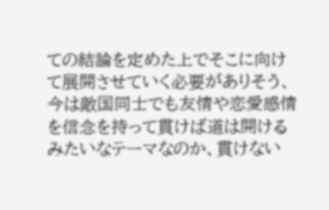ての結論を定めた上でそこに向けて展開させていく必要がありそう、今は敵国同士でも友情や恋愛感情を信念を持って貫けば道は開けるみたいなテーマなのか、貫けない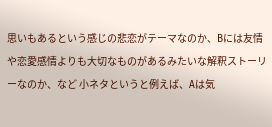思いもあるという感じの悲恋がテーマなのか、Bには友情や恋愛感情よりも大切なものがあるみたいな解釈ストーリーなのか、など 小ネタというと例えば、Aは気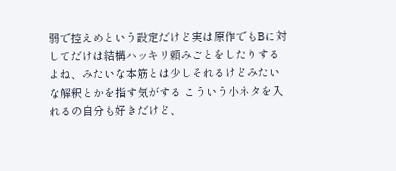弱で控えめという設定だけど実は原作でもBに対してだけは結構ハッキリ頼みごとをしたりするよね、みたいな本筋とは少しそれるけどみたいな解釈とかを指す気がする こういう小ネタを入れるの自分も好きだけど、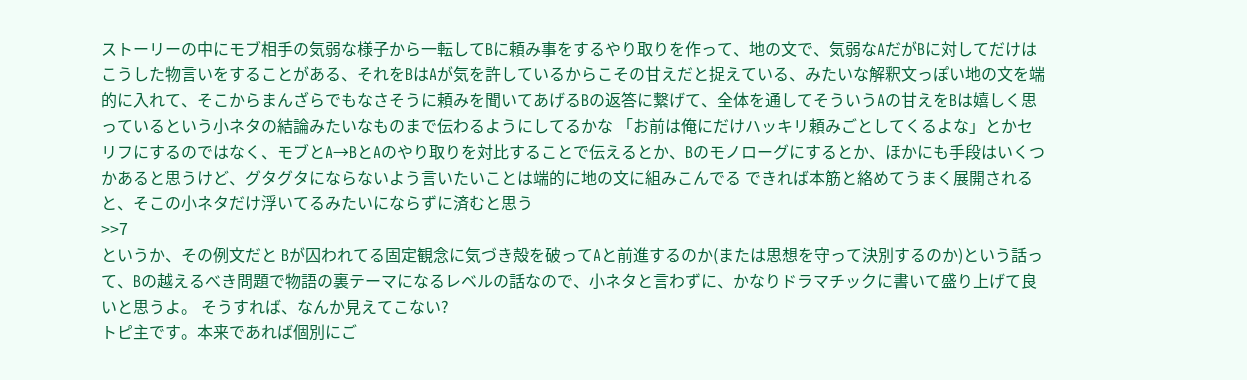ストーリーの中にモブ相手の気弱な様子から一転してBに頼み事をするやり取りを作って、地の文で、気弱なAだがBに対してだけはこうした物言いをすることがある、それをBはAが気を許しているからこその甘えだと捉えている、みたいな解釈文っぽい地の文を端的に入れて、そこからまんざらでもなさそうに頼みを聞いてあげるBの返答に繋げて、全体を通してそういうAの甘えをBは嬉しく思っているという小ネタの結論みたいなものまで伝わるようにしてるかな 「お前は俺にだけハッキリ頼みごとしてくるよな」とかセリフにするのではなく、モブとA→BとAのやり取りを対比することで伝えるとか、Bのモノローグにするとか、ほかにも手段はいくつかあると思うけど、グタグタにならないよう言いたいことは端的に地の文に組みこんでる できれば本筋と絡めてうまく展開されると、そこの小ネタだけ浮いてるみたいにならずに済むと思う
>>7
というか、その例文だと Bが囚われてる固定観念に気づき殻を破ってAと前進するのか(または思想を守って決別するのか)という話って、Bの越えるべき問題で物語の裏テーマになるレベルの話なので、小ネタと言わずに、かなりドラマチックに書いて盛り上げて良いと思うよ。 そうすれば、なんか見えてこない?
トピ主です。本来であれば個別にご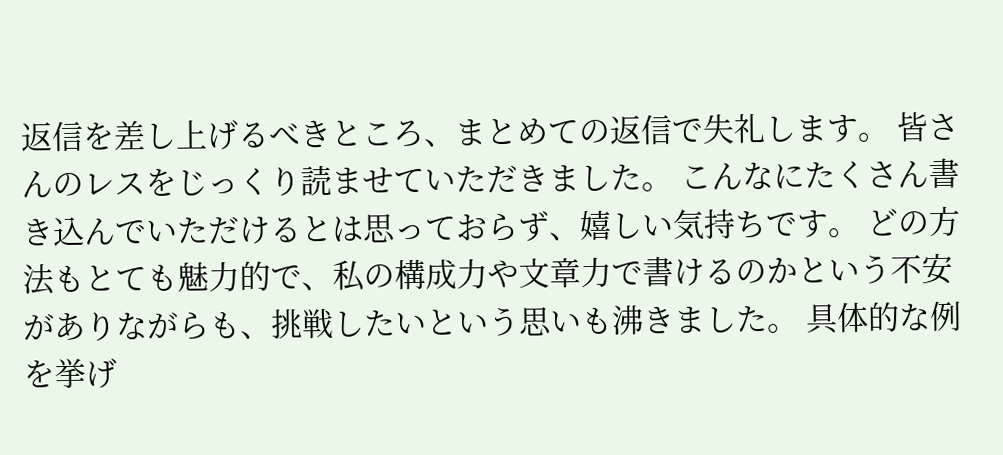返信を差し上げるべきところ、まとめての返信で失礼します。 皆さんのレスをじっくり読ませていただきました。 こんなにたくさん書き込んでいただけるとは思っておらず、嬉しい気持ちです。 どの方法もとても魅力的で、私の構成力や文章力で書けるのかという不安がありながらも、挑戦したいという思いも沸きました。 具体的な例を挙げ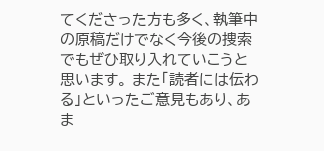てくださった方も多く、執筆中の原稿だけでなく今後の捜索でもぜひ取り入れていこうと思います。 また「読者には伝わる」といったご意見もあり、あま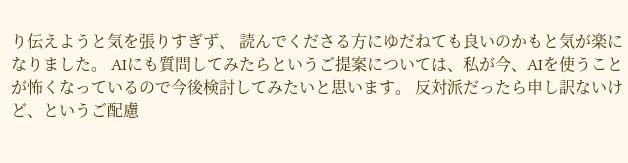り伝えようと気を張りすぎず、 読んでくださる方にゆだねても良いのかもと気が楽になりました。 AIにも質問してみたらというご提案については、私が今、AIを使うことが怖くなっているので今後検討してみたいと思います。 反対派だったら申し訳ないけど、というご配慮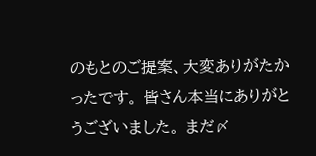のもとのご提案、大変ありがたかったです。 皆さん本当にありがとうございました。 まだ〆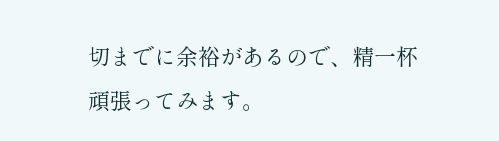切までに余裕があるので、精一杯頑張ってみます。